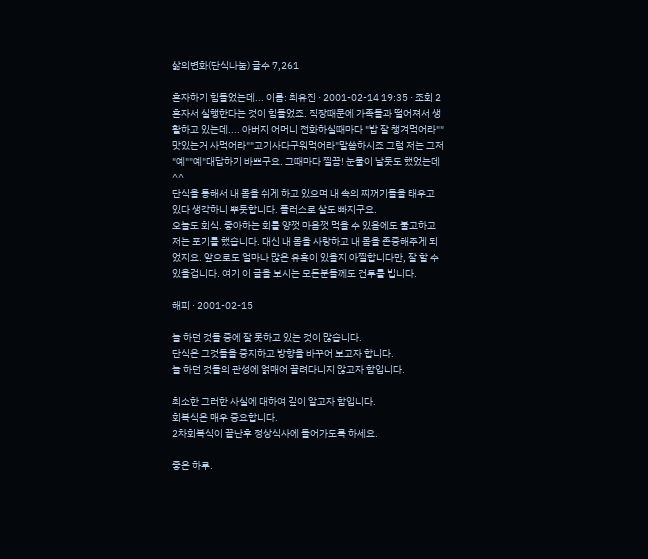삶의변화(단식나눔) 글수 7,261

혼자하기 힘들었는데... 이름: 최유진 · 2001-02-14 19:35 · 조회 2
혼자서 실행한다는 것이 힘들었죠. 직장때문에 가족들과 떨어져서 생활하고 있는데.... 아버지 어머니 전화하실때마다 "밥 잘 챙겨먹어라""맛있는거 사먹어라""고기사다구워먹어라"말씀하시죠 그럼 저는 그저 "예""예"대답하기 바쁘구요. 그때마다 찔끔! 눈물이 날듯도 했었는데 ^^
단식을 통해서 내 몸을 쉬게 하고 있으며 내 속의 찌꺼기들을 태우고 있다 생각하니 뿌듯합니다. 플러스로 살도 빠지구요.
오늘도 회식. 좋아하는 회를 양껏 마음껏 먹을 수 있음에도 불고하고 저는 포기를 했습니다. 대신 내 몸을 사랑하고 내 몸을 존중해주게 되었지요. 앞으로도 얼마나 많은 유혹이 있을지 아찔합니다만, 잘 할 수 있을겁니다. 여기 이 글을 보시는 모든분들께도 건투를 빕니다.

해피 · 2001-02-15

늘 하던 것들 중에 잘 못하고 있는 것이 많습니다.
단식은 그것들을 중지하고 방향을 바꾸어 보고자 합니다.
늘 하던 것들의 관성에 얽매어 끌려다니지 않고자 함입니다.

최소한 그러한 사실에 대하여 깊이 알고자 함입니다.
회복식은 매우 중요합니다.
2차회복식이 끝난후 정상식사에 들어가도록 하세요.

좋은 하루.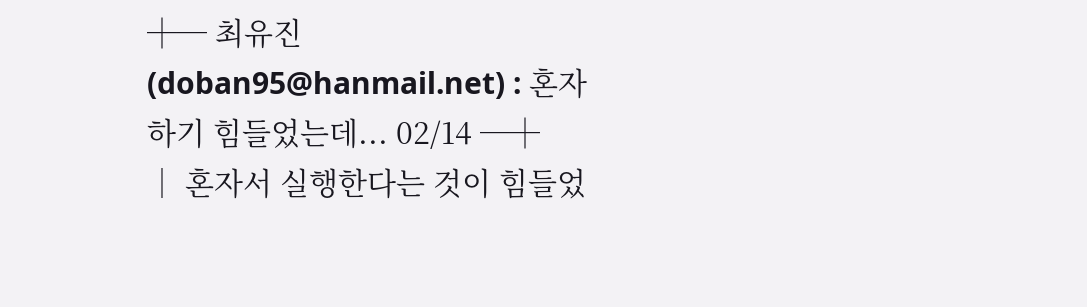┼─ 최유진(doban95@hanmail.net) : 혼자하기 힘들었는데... 02/14 ─┼
│ 혼자서 실행한다는 것이 힘들었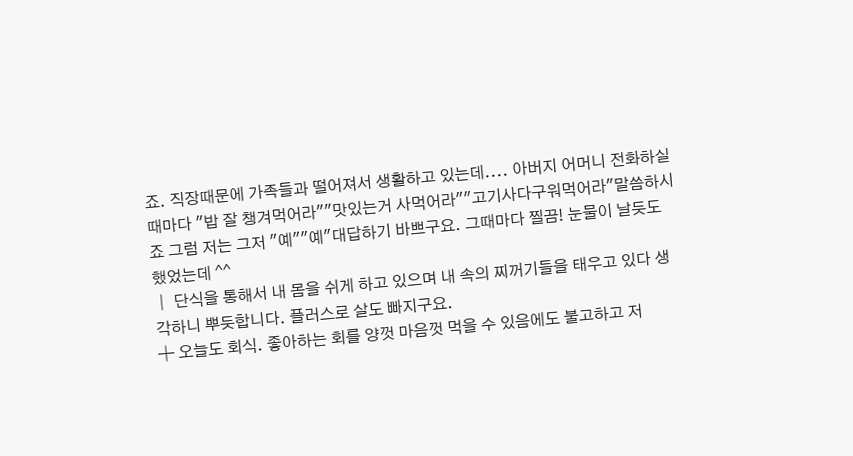죠. 직장때문에 가족들과 떨어져서 생활하고 있는데.... 아버지 어머니 전화하실때마다 "밥 잘 챙겨먹어라""맛있는거 사먹어라""고기사다구워먹어라"말씀하시죠 그럼 저는 그저 "예""예"대답하기 바쁘구요. 그때마다 찔끔! 눈물이 날듯도 했었는데 ^^
│ 단식을 통해서 내 몸을 쉬게 하고 있으며 내 속의 찌꺼기들을 태우고 있다 생각하니 뿌듯합니다. 플러스로 살도 빠지구요.
┼ 오늘도 회식. 좋아하는 회를 양껏 마음껏 먹을 수 있음에도 불고하고 저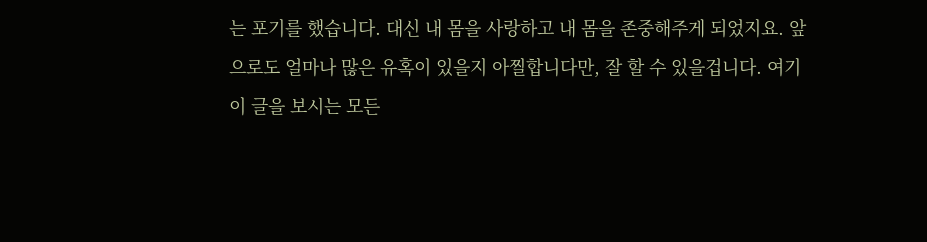는 포기를 했습니다. 대신 내 몸을 사랑하고 내 몸을 존중해주게 되었지요. 앞으로도 얼마나 많은 유혹이 있을지 아찔합니다만, 잘 할 수 있을겁니다. 여기 이 글을 보시는 모든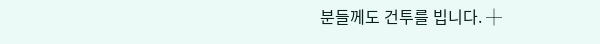분들께도 건투를 빕니다. ┼